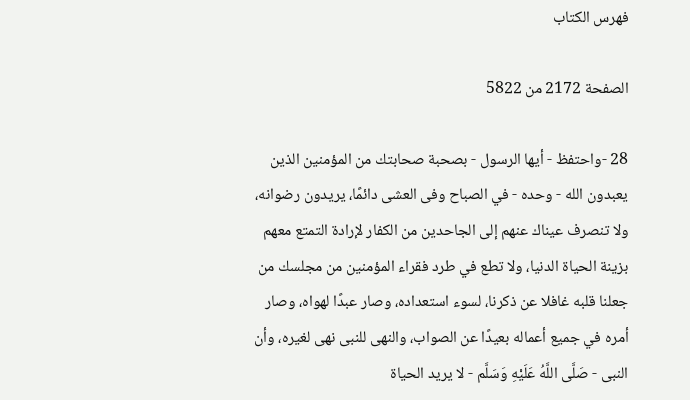فهرس الكتاب

الصفحة 2172 من 5822

28 -واحتفظ - أيها الرسول - بصحبة صحابتك من المؤمنين الذين يعبدون الله - وحده - في الصباح وفى العشى دائمًا، يريدون رضوانه، ولا تنصرف عيناك عنهم إلى الجاحدين من الكفار لإرادة التمتع معهم بزينة الحياة الدنيا، ولا تطع في طرد فقراء المؤمنين من مجلسك من جعلنا قلبه غافلا عن ذكرنا، لسوء استعداده، وصار عبدًا لهواه، وصار أمره في جميع أعماله بعيدًا عن الصواب، والنهى للنبى نهى لغيره، وأن النبى - صَلَّى اللَّهُ عَلَيْهِ وَسَلَّم - لا يريد الحياة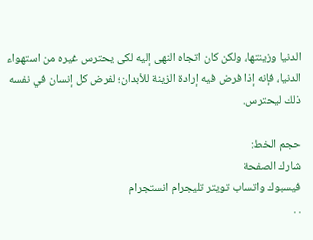الدنيا وزينتها، ولكن كان اتجاه النهى إليه لكى يحترس غيره من استهواء الدنيا، فإنه إذا فرض فيه إرادة الزينة للأبدان؛ لفرض كل إنسان في نفسه ذلك ليحترس.

حجم الخط:
شارك الصفحة
فيسبوك واتساب تويتر تليجرام انستجرام
. .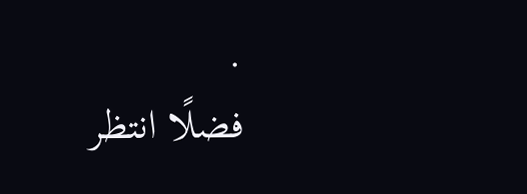.
فضلًا انتظر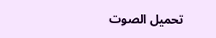تحميل الصوت